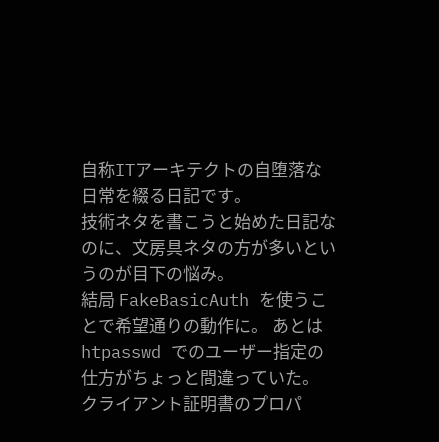自称ITアーキテクトの自堕落な日常を綴る日記です。
技術ネタを書こうと始めた日記なのに、文房具ネタの方が多いというのが目下の悩み。
結局 FakeBasicAuth を使うことで希望通りの動作に。 あとは htpasswd でのユーザー指定の仕方がちょっと間違っていた。
クライアント証明書のプロパ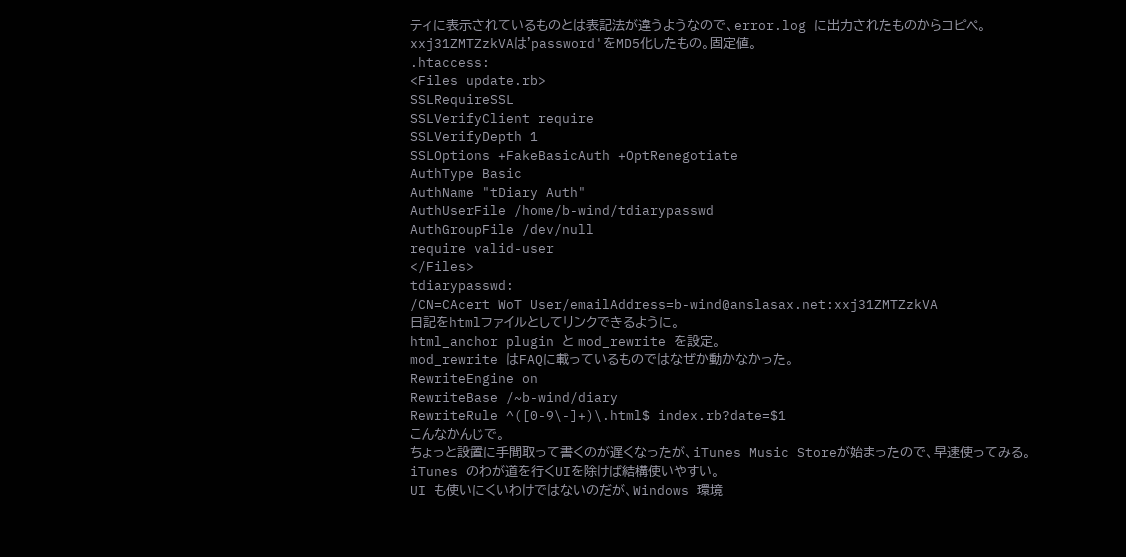ティに表示されているものとは表記法が違うようなので、error.log に出力されたものからコピペ。
xxj31ZMTZzkVAは'password'をMD5化したもの。固定値。
.htaccess:
<Files update.rb>
SSLRequireSSL
SSLVerifyClient require
SSLVerifyDepth 1
SSLOptions +FakeBasicAuth +OptRenegotiate
AuthType Basic
AuthName "tDiary Auth"
AuthUserFile /home/b-wind/tdiarypasswd
AuthGroupFile /dev/null
require valid-user
</Files>
tdiarypasswd:
/CN=CAcert WoT User/emailAddress=b-wind@anslasax.net:xxj31ZMTZzkVA
日記をhtmlファイルとしてリンクできるように。
html_anchor plugin と mod_rewrite を設定。
mod_rewrite はFAQに載っているものではなぜか動かなかった。
RewriteEngine on
RewriteBase /~b-wind/diary
RewriteRule ^([0-9\-]+)\.html$ index.rb?date=$1
こんなかんじで。
ちょっと設置に手間取って書くのが遅くなったが、iTunes Music Storeが始まったので、早速使ってみる。
iTunes のわが道を行くUIを除けば結構使いやすい。
UI も使いにくいわけではないのだが、Windows 環境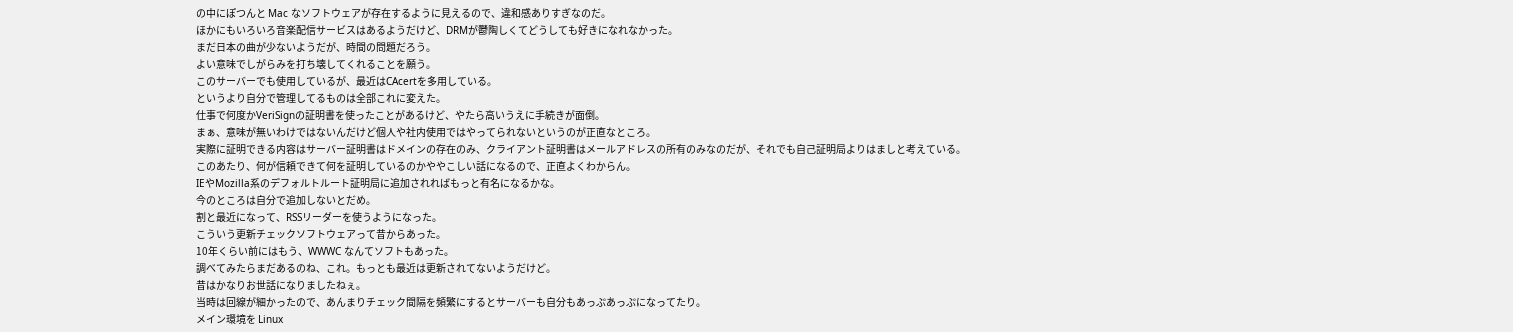の中にぽつんと Mac なソフトウェアが存在するように見えるので、違和感ありすぎなのだ。
ほかにもいろいろ音楽配信サービスはあるようだけど、DRMが鬱陶しくてどうしても好きになれなかった。
まだ日本の曲が少ないようだが、時間の問題だろう。
よい意味でしがらみを打ち壊してくれることを願う。
このサーバーでも使用しているが、最近はCAcertを多用している。
というより自分で管理してるものは全部これに変えた。
仕事で何度かVeriSignの証明書を使ったことがあるけど、やたら高いうえに手続きが面倒。
まぁ、意味が無いわけではないんだけど個人や社内使用ではやってられないというのが正直なところ。
実際に証明できる内容はサーバー証明書はドメインの存在のみ、クライアント証明書はメールアドレスの所有のみなのだが、それでも自己証明局よりはましと考えている。
このあたり、何が信頼できて何を証明しているのかややこしい話になるので、正直よくわからん。
IEやMozilla系のデフォルトルート証明局に追加されればもっと有名になるかな。
今のところは自分で追加しないとだめ。
割と最近になって、RSSリーダーを使うようになった。
こういう更新チェックソフトウェアって昔からあった。
10年くらい前にはもう、WWWC なんてソフトもあった。
調べてみたらまだあるのね、これ。もっとも最近は更新されてないようだけど。
昔はかなりお世話になりましたねぇ。
当時は回線が細かったので、あんまりチェック間隔を頻繁にするとサーバーも自分もあっぷあっぷになってたり。
メイン環境を Linux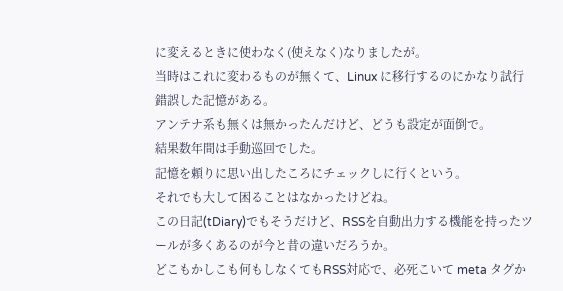に変えるときに使わなく(使えなく)なりましたが。
当時はこれに変わるものが無くて、Linux に移行するのにかなり試行錯誤した記憶がある。
アンテナ系も無くは無かったんだけど、どうも設定が面倒で。
結果数年間は手動巡回でした。
記憶を頼りに思い出したころにチェックしに行くという。
それでも大して困ることはなかったけどね。
この日記(tDiary)でもそうだけど、RSSを自動出力する機能を持ったツールが多くあるのが今と昔の違いだろうか。
どこもかしこも何もしなくてもRSS対応で、必死こいて meta タグか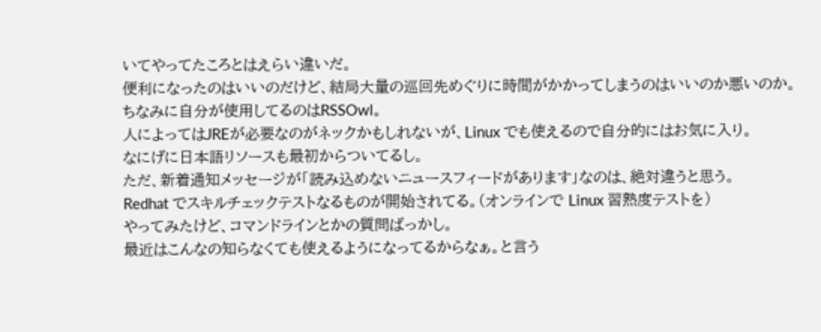いてやってたころとはえらい違いだ。
便利になったのはいいのだけど、結局大量の巡回先めぐりに時間がかかってしまうのはいいのか悪いのか。
ちなみに自分が使用してるのはRSSOwl。
人によってはJREが必要なのがネックかもしれないが、Linux でも使えるので自分的にはお気に入り。
なにげに日本語リソースも最初からついてるし。
ただ、新着通知メッセージが「読み込めないニュースフィードがあります」なのは、絶対違うと思う。
Redhat でスキルチェックテストなるものが開始されてる。(オンラインで Linux 習熟度テストを)
やってみたけど、コマンドラインとかの質問ばっかし。
最近はこんなの知らなくても使えるようになってるからなぁ。と言う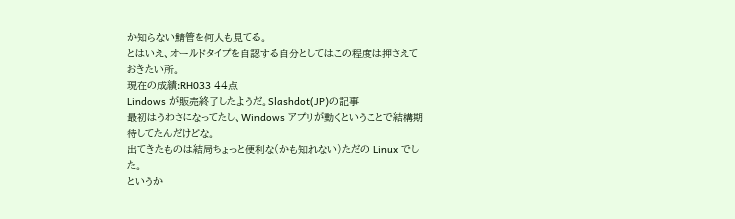か知らない鯖管を何人も見てる。
とはいえ、オールドタイプを自認する自分としてはこの程度は押さえておきたい所。
現在の成績:RH033 44点
Lindows が販売終了したようだ。Slashdot(JP)の記事
最初はうわさになってたし、Windows アプリが動くということで結構期待してたんだけどな。
出てきたものは結局ちょっと便利な(かも知れない)ただの Linux でした。
というか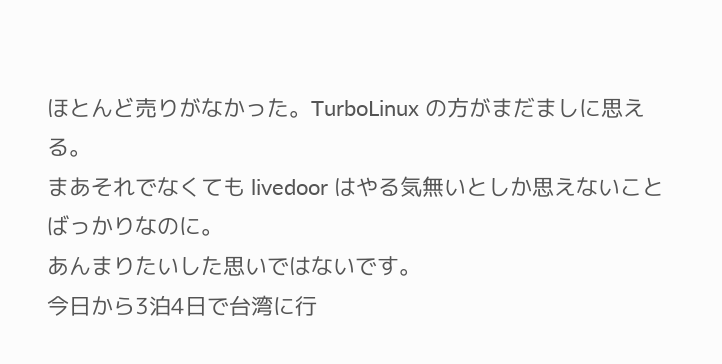ほとんど売りがなかった。TurboLinux の方がまだましに思える。
まあそれでなくても livedoor はやる気無いとしか思えないことばっかりなのに。
あんまりたいした思いではないです。
今日から3泊4日で台湾に行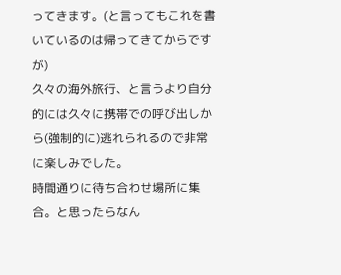ってきます。(と言ってもこれを書いているのは帰ってきてからですが)
久々の海外旅行、と言うより自分的には久々に携帯での呼び出しから(強制的に)逃れられるので非常に楽しみでした。
時間通りに待ち合わせ場所に集合。と思ったらなん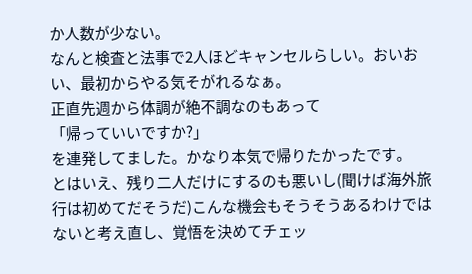か人数が少ない。
なんと検査と法事で2人ほどキャンセルらしい。おいおい、最初からやる気そがれるなぁ。
正直先週から体調が絶不調なのもあって
「帰っていいですか?」
を連発してました。かなり本気で帰りたかったです。
とはいえ、残り二人だけにするのも悪いし(聞けば海外旅行は初めてだそうだ)こんな機会もそうそうあるわけではないと考え直し、覚悟を決めてチェッ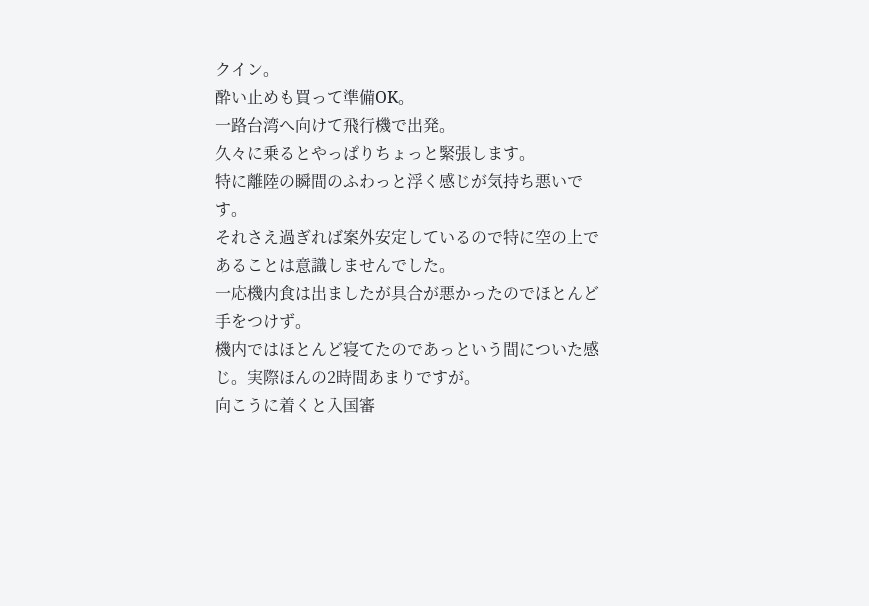クイン。
酔い止めも買って準備OK。
一路台湾へ向けて飛行機で出発。
久々に乗るとやっぱりちょっと緊張します。
特に離陸の瞬間のふわっと浮く感じが気持ち悪いです。
それさえ過ぎれば案外安定しているので特に空の上であることは意識しませんでした。
一応機内食は出ましたが具合が悪かったのでほとんど手をつけず。
機内ではほとんど寝てたのであっという間についた感じ。実際ほんの2時間あまりですが。
向こうに着くと入国審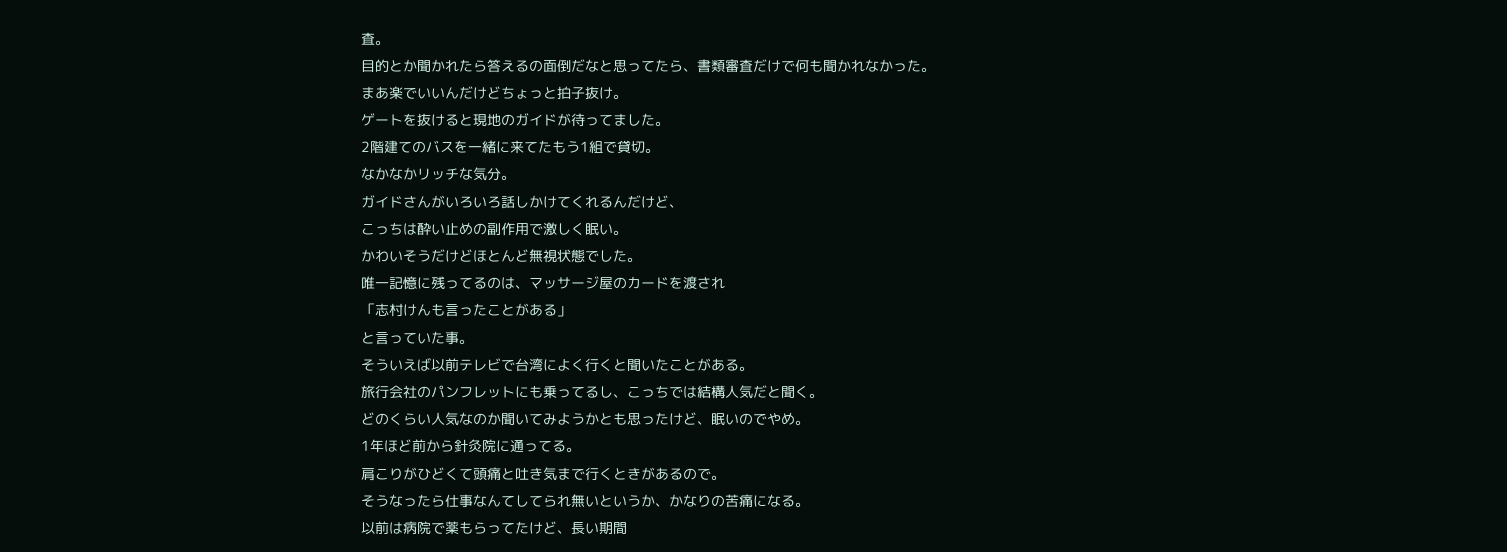査。
目的とか聞かれたら答えるの面倒だなと思ってたら、書類審査だけで何も聞かれなかった。
まあ楽でいいんだけどちょっと拍子抜け。
ゲートを抜けると現地のガイドが待ってました。
2階建てのバスを一緒に来てたもう1組で貸切。
なかなかリッチな気分。
ガイドさんがいろいろ話しかけてくれるんだけど、
こっちは酔い止めの副作用で激しく眠い。
かわいそうだけどほとんど無視状態でした。
唯一記憶に残ってるのは、マッサージ屋のカードを渡され
「志村けんも言ったことがある」
と言っていた事。
そういえば以前テレビで台湾によく行くと聞いたことがある。
旅行会社のパンフレットにも乗ってるし、こっちでは結構人気だと聞く。
どのくらい人気なのか聞いてみようかとも思ったけど、眠いのでやめ。
1年ほど前から針灸院に通ってる。
肩こりがひどくて頭痛と吐き気まで行くときがあるので。
そうなったら仕事なんてしてられ無いというか、かなりの苦痛になる。
以前は病院で薬もらってたけど、長い期間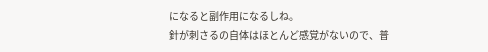になると副作用になるしね。
針が刺さるの自体はほとんど感覚がないので、普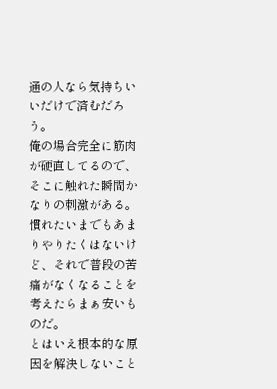通の人なら気持ちいいだけで済むだろう。
俺の場合完全に筋肉が硬直してるので、そこに触れた瞬間かなりの刺激がある。
慣れたいまでもあまりやりたくはないけど、それで普段の苦痛がなくなることを考えたらまぁ安いものだ。
とはいえ根本的な原因を解決しないこと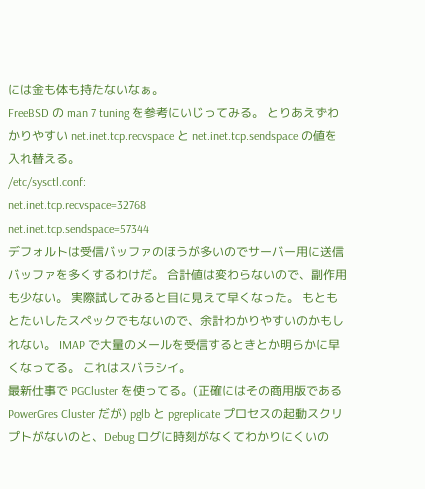には金も体も持たないなぁ。
FreeBSD の man 7 tuning を参考にいじってみる。 とりあえずわかりやすい net.inet.tcp.recvspace と net.inet.tcp.sendspace の値を入れ替える。
/etc/sysctl.conf:
net.inet.tcp.recvspace=32768
net.inet.tcp.sendspace=57344
デフォルトは受信バッファのほうが多いのでサーバー用に送信バッファを多くするわけだ。 合計値は変わらないので、副作用も少ない。 実際試してみると目に見えて早くなった。 もともとたいしたスペックでもないので、余計わかりやすいのかもしれない。 IMAP で大量のメールを受信するときとか明らかに早くなってる。 これはスバラシイ。
最新仕事で PGCluster を使ってる。(正確にはその商用版である PowerGres Cluster だが) pglb と pgreplicate プロセスの起動スクリプトがないのと、Debug ログに時刻がなくてわかりにくいの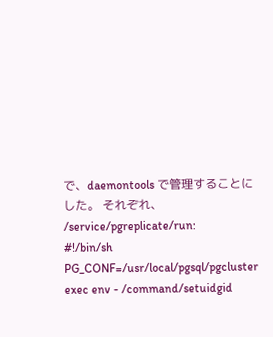で、daemontools で管理することにした。 それぞれ、
/service/pgreplicate/run:
#!/bin/sh
PG_CONF=/usr/local/pgsql/pgcluster
exec env - /command/setuidgid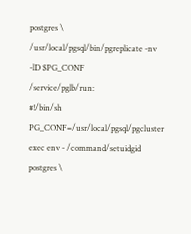postgres \
/usr/local/pgsql/bin/pgreplicate -nv -lD $PG_CONF
/service/pglb/run:
#!/bin/sh
PG_CONF=/usr/local/pgsql/pgcluster
exec env - /command/setuidgid postgres \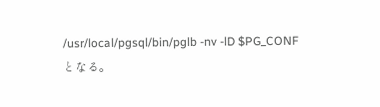/usr/local/pgsql/bin/pglb -nv -lD $PG_CONF
となる。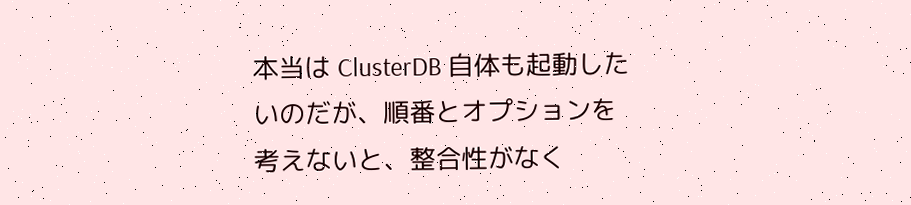本当は ClusterDB 自体も起動したいのだが、順番とオプションを考えないと、整合性がなく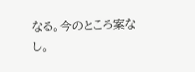なる。今のところ案なし。